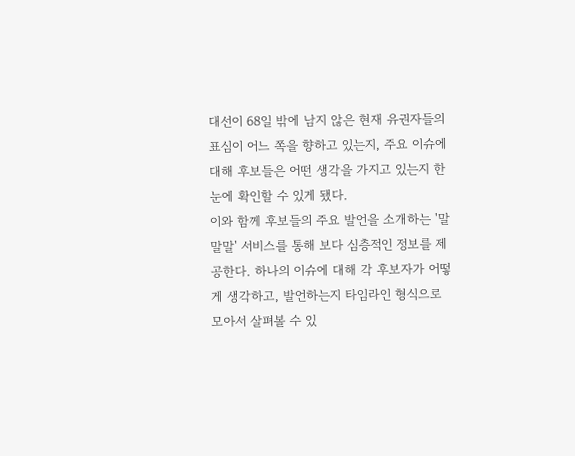대선이 68일 밖에 남지 않은 현재 유권자들의 표심이 어느 쪽을 향하고 있는지, 주요 이슈에 대해 후보들은 어떤 생각을 가지고 있는지 한 눈에 확인할 수 있게 됐다.
이와 함께 후보들의 주요 발언을 소개하는 '말말말' 서비스를 통해 보다 심층적인 정보를 제공한다. 하나의 이슈에 대해 각 후보자가 어떻게 생각하고, 발언하는지 타임라인 형식으로 모아서 살펴볼 수 있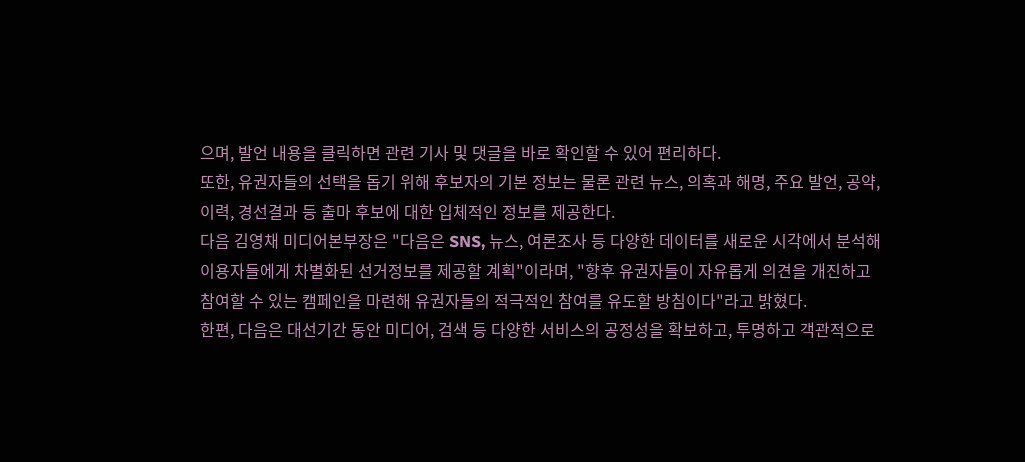으며, 발언 내용을 클릭하면 관련 기사 및 댓글을 바로 확인할 수 있어 편리하다.
또한, 유권자들의 선택을 돕기 위해 후보자의 기본 정보는 물론 관련 뉴스, 의혹과 해명, 주요 발언, 공약, 이력, 경선결과 등 출마 후보에 대한 입체적인 정보를 제공한다.
다음 김영채 미디어본부장은 "다음은 SNS, 뉴스, 여론조사 등 다양한 데이터를 새로운 시각에서 분석해 이용자들에게 차별화된 선거정보를 제공할 계획"이라며, "향후 유권자들이 자유롭게 의견을 개진하고 참여할 수 있는 캠페인을 마련해 유권자들의 적극적인 참여를 유도할 방침이다"라고 밝혔다.
한편, 다음은 대선기간 동안 미디어, 검색 등 다양한 서비스의 공정성을 확보하고, 투명하고 객관적으로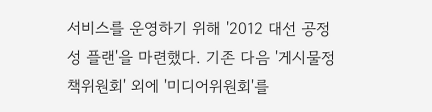서비스를 운영하기 위해 '2012 대선 공정성 플랜'을 마련했다. 기존 다음 '게시물정책위원회' 외에 '미디어위원회'를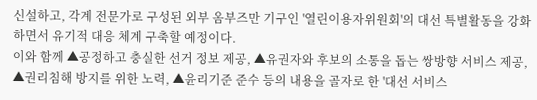신설하고, 각계 전문가로 구성된 외부 옴부즈만 기구인 '열린이용자위원회'의 대선 특별활동을 강화하면서 유기적 대응 체계 구축할 예정이다.
이와 함께 ▲공정하고 충실한 선거 정보 제공, ▲유권자와 후보의 소통을 돕는 쌍방향 서비스 제공, ▲권리침해 방지를 위한 노력, ▲윤리기준 준수 등의 내용을 골자로 한 '대선 서비스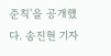준칙'을 공개했다. 송진현 기자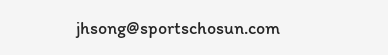jhsong@sportschosun.com